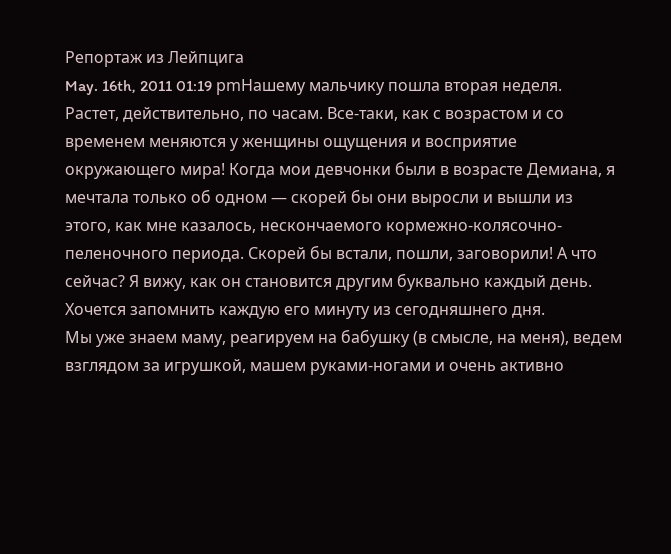Pепортаж из Лейпцига
May. 16th, 2011 01:19 pmНашему мальчику пошла вторая неделя. Растет, действительно, по часам. Все-таки, как с возрастом и со временем меняются у женщины ощущения и восприятие окружающего мира! Когда мои девчонки были в возрасте Демиана, я мечтала только об одном — скорей бы они выросли и вышли из этого, как мне казалось, нескончаемого кормежно-колясочно-пеленочного периода. Скорей бы встали, пошли, заговорили! А что сейчас? Я вижу, как он становится другим буквально каждый день. Хочется запомнить каждую его минуту из сегодняшнего дня.
Мы уже знаем маму, реагируем на бабушку (в смысле, на меня), ведем взглядом за игрушкой, машем руками-ногами и очень активно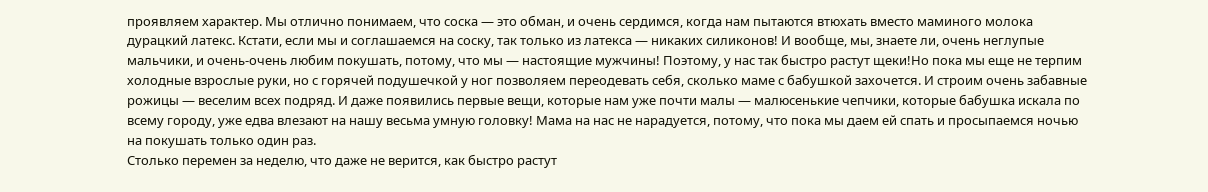проявляем характер. Мы отлично понимаем, что соска — это обман, и очень сердимся, когда нам пытаются втюхать вместо маминого молока дурацкий латекс. Кстати, если мы и соглашаемся на соску, так только из латекса — никаких силиконов! И вообще, мы, знаете ли, очень неглупые мальчики, и очень-очень любим покушать, потому, что мы — настоящие мужчины! Поэтому, у нас так быстро растут щеки!Но пока мы еще не терпим холодные взрослые руки, но с горячей подушечкой у ног позволяем переодевать себя, сколько маме с бабушкой захочется. И строим очень забавные рожицы — веселим всех подряд. И даже появились первые вещи, которые нам уже почти малы — малюсенькие чепчики, которые бабушка искала по всему городу, уже едва влезают на нашу весьма умную головку! Мама на нас не нарадуется, потому, что пока мы даем ей спать и просыпаемся ночью на покушать только один раз.
Столько перемен за неделю, что даже не верится, как быстро растут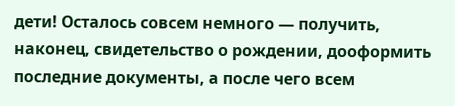дети! Осталось совсем немного — получить, наконец, свидетельство о рождении, дооформить последние документы, а после чего всем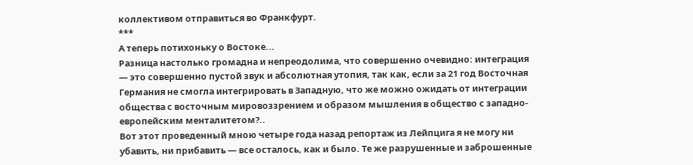коллективом отправиться во Франкфурт.
***
А теперь потихоньку о Востоке...
Разница настолько громадна и непреодолима, что совершенно очевидно: интеграция — это совершенно пустой звук и абсолютная утопия, так как, если за 21 год Восточная Германия не смогла интегрировать в Западную, что же можно ожидать от интеграции общества с восточным мировоззрением и образом мышления в общество с западно-европейским менталитетом?..
Вот этот проведенный мною четыре года назад репортаж из Лейпцига я не могу ни убавить, ни прибавить — все осталось, как и было. Те же разрушенные и заброшенные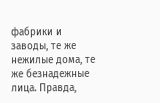фабрики и заводы, те же нежилые дома, те же безнадежные лица. Правда,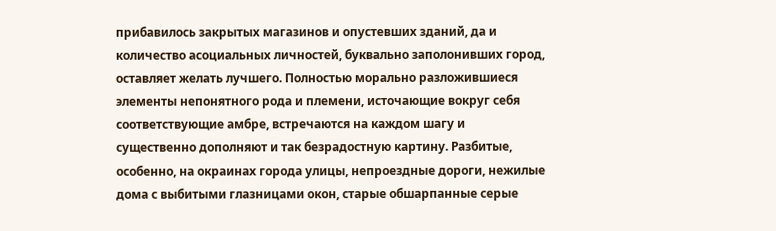прибавилось закрытых магазинов и опустевших зданий, да и количество асоциальных личностей, буквально заполонивших город, оставляет желать лучшего. Полностью морально разложившиеся элементы непонятного рода и племени, источающие вокруг себя соответствующие амбре, встречаются на каждом шагу и существенно дополняют и так безрадостную картину. Разбитые, особенно, на окраинах города улицы, непроездные дороги, нежилые дома с выбитыми глазницами окон, старые обшарпанные серые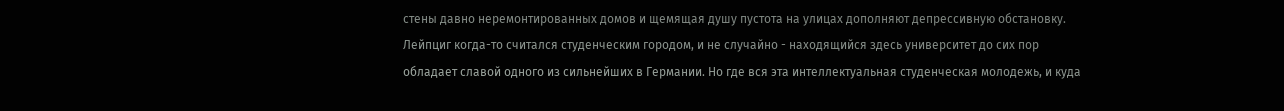стены давно неремонтированных домов и щемящая душу пустота на улицах дополняют депрессивную обстановку.
Лейпциг когда-то считался студенческим городом, и не случайно - находящийся здесь университет до сих пор обладает славой одного из сильнейших в Германии. Но где вся эта интеллектуальная студенческая молодежь, и куда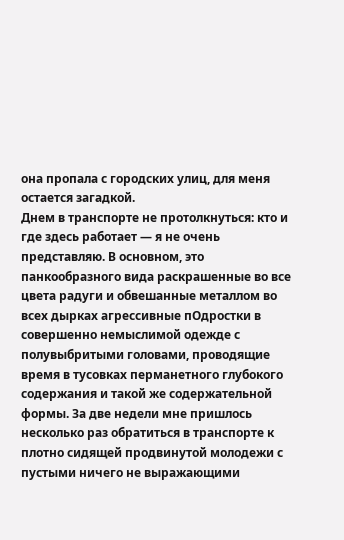она пропала с городских улиц, для меня остается загадкой.
Днем в транспорте не протолкнуться: кто и где здесь работает — я не очень представляю. В основном, это панкообразного вида раскрашенные во все цвета радуги и обвешанные металлом во всех дырках агрессивные пОдростки в совершенно немыслимой одежде с полувыбритыми головами, проводящие время в тусовках перманетного глубокого содержания и такой же содержательной формы. За две недели мне пришлось несколько раз обратиться в транспорте к плотно сидящей продвинутой молодежи с пустыми ничего не выражающими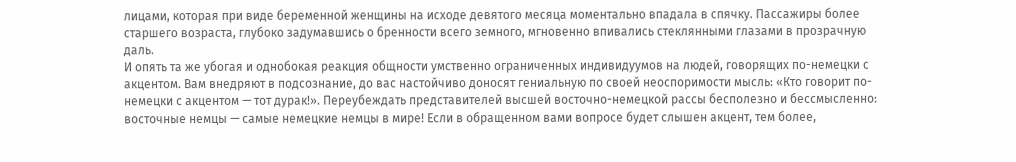лицами, которая при виде беременной женщины на исходе девятого месяца моментально впадала в спячку. Пассажиры более старшего возраста, глубоко задумавшись о бренности всего земного, мгновенно впивались стеклянными глазами в прозрачную даль.
И опять та же убогая и однобокая реакция общности умственно ограниченных индивидуумов на людей, говорящих по-немецки с акцентом. Вам внедряют в подсознание, до вас настойчиво доносят гениальную по своей неоспоримости мысль: «Кто говорит по-немецки с акцентом — тот дурак!». Переубеждать представителей высшей восточно-немецкой рассы бесполезно и бессмысленно: восточные немцы — самые немецкие немцы в мире! Если в обращенном вами вопросе будет слышен акцент, тем более,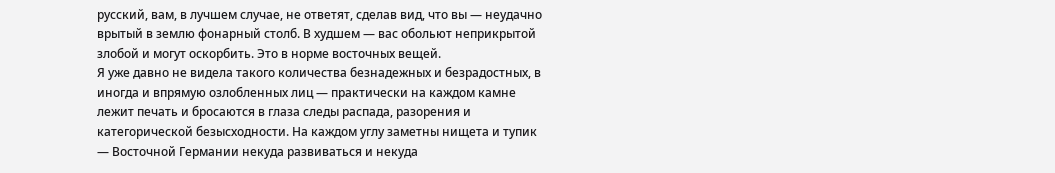русский, вам, в лучшем случае, не ответят, сделав вид, что вы — неудачно врытый в землю фонарный столб. В худшем — вас обольют неприкрытой злобой и могут оскорбить. Это в норме восточных вещей.
Я уже давно не видела такого количества безнадежных и безрадостных, в иногда и впрямую озлобленных лиц — практически на каждом камне лежит печать и бросаются в глаза следы распада, разорения и категорической безысходности. На каждом углу заметны нищета и тупик — Восточной Германии некуда развиваться и некуда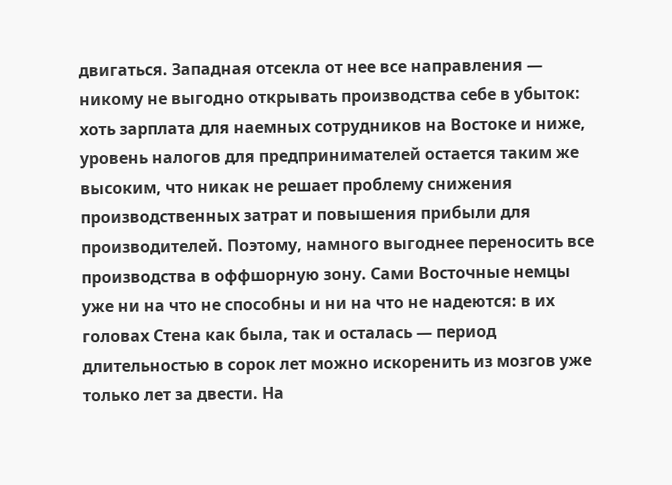двигаться. Западная отсекла от нее все направления — никому не выгодно открывать производства себе в убыток: хоть зарплата для наемных сотрудников на Востоке и ниже, уровень налогов для предпринимателей остается таким же высоким, что никак не решает проблему снижения производственных затрат и повышения прибыли для производителей. Поэтому, намного выгоднее переносить все производства в оффшорную зону. Сами Восточные немцы уже ни на что не способны и ни на что не надеются: в их головах Стена как была, так и осталась — период длительностью в сорок лет можно искоренить из мозгов уже только лет за двести. На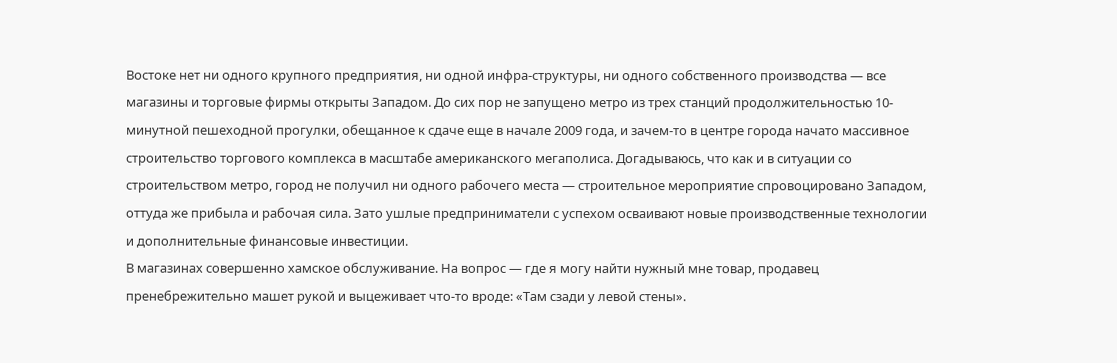Востоке нет ни одного крупного предприятия, ни одной инфра-структуры, ни одного собственного производства — все магазины и торговые фирмы открыты Западом. До сих пор не запущено метро из трех станций продолжительностью 10-минутной пешеходной прогулки, обещанное к сдаче еще в начале 2009 года, и зачем-то в центре города начато массивное строительство торгового комплекса в масштабе американского мегаполиса. Догадываюсь, что как и в ситуации со строительством метро, город не получил ни одного рабочего места — строительное мероприятие спровоцировано Западом, оттуда же прибыла и рабочая сила. Зато ушлые предприниматели с успехом осваивают новые производственные технологии и дополнительные финансовые инвестиции.
В магазинах совершенно хамское обслуживание. На вопрос — где я могу найти нужный мне товар, продавец пренебрежительно машет рукой и выцеживает что-то вроде: «Там сзади у левой стены».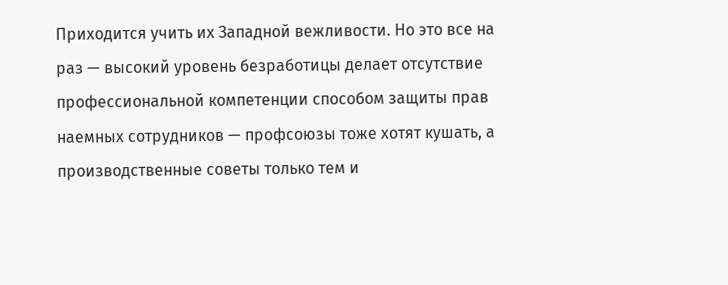Приходится учить их Западной вежливости. Но это все на раз — высокий уровень безработицы делает отсутствие профессиональной компетенции способом защиты прав наемных сотрудников — профсоюзы тоже хотят кушать, а производственные советы только тем и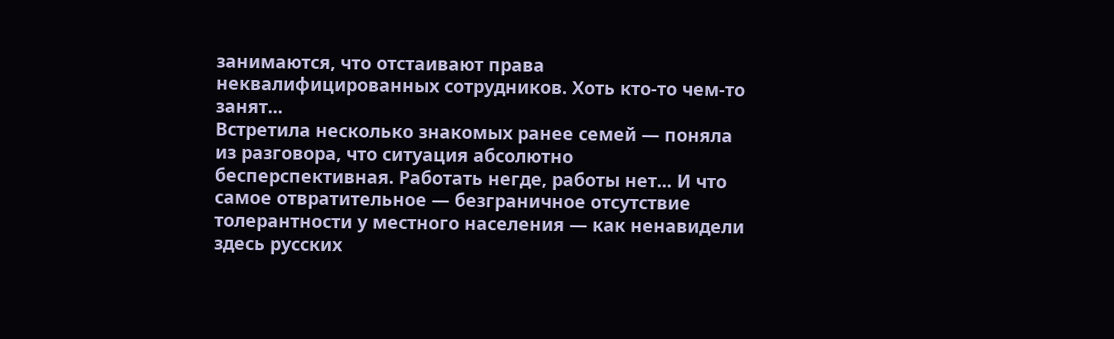занимаются, что отстаивают права неквалифицированных сотрудников. Хоть кто-то чем-то занят...
Встретила несколько знакомых ранее семей — поняла из разговора, что ситуация абсолютно бесперспективная. Работать негде, работы нет... И что самое отвратительное — безграничное отсутствие толерантности у местного населения — как ненавидели здесь русских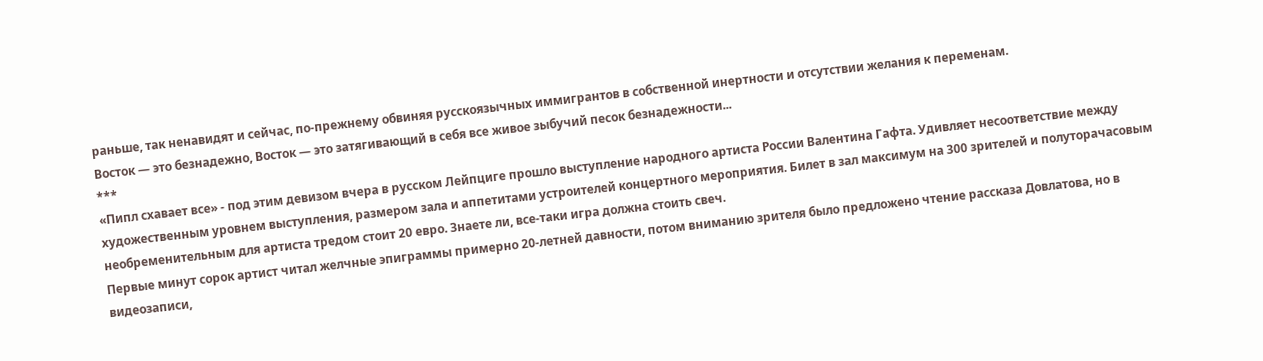раньше, так ненавидят и сейчас, по-прежнему обвиняя русскоязычных иммигрантов в собственной инертности и отсутствии желания к переменам.
Восток — это безнадежно, Восток — это затягивающий в себя все живое зыбучий песок безнадежности...
***
«Пипл схавает все» - под этим девизом вчера в русском Лейпциге прошло выступление народного артиста России Валентина Гафта. Удивляет несоответствие между художественным уровнем выступления, размером зала и аппетитами устроителей концертного мероприятия. Билет в зал максимум на 300 зрителей и полуторачасовым необременительным для артиста тредом стоит 20 евро. Знаете ли, все-таки игра должна стоить свеч.
Первые минут сорок артист читал желчные эпиграммы примерно 20-летней давности, потом вниманию зрителя было предложено чтение рассказа Довлатова, но в видеозаписи,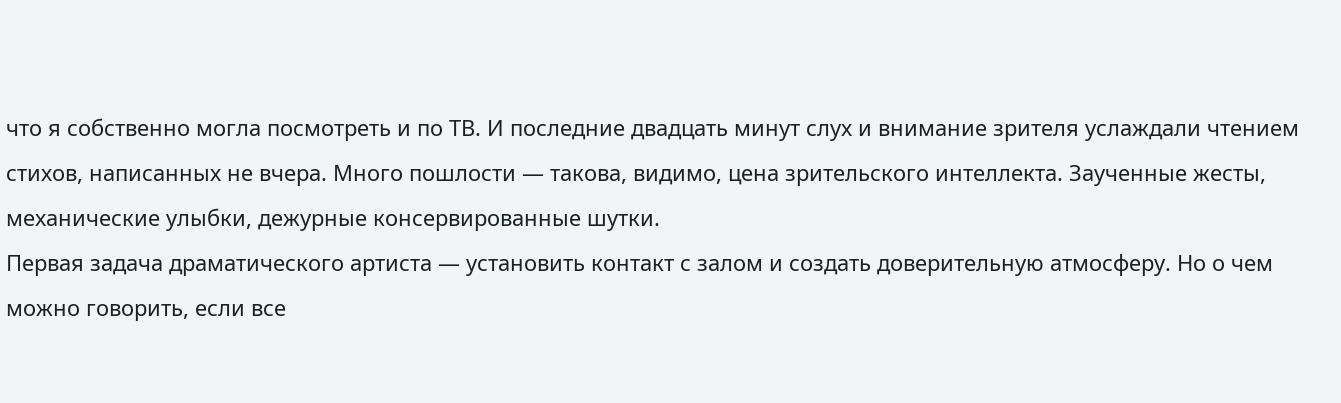что я собственно могла посмотреть и по ТВ. И последние двадцать минут слух и внимание зрителя услаждали чтением стихов, написанных не вчера. Много пошлости — такова, видимо, цена зрительского интеллекта. Заученные жесты, механические улыбки, дежурные консервированные шутки.
Первая задача драматического артиста — установить контакт с залом и создать доверительную атмосферу. Но о чем можно говорить, если все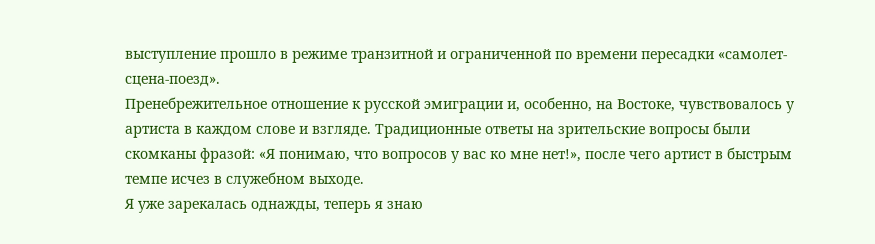выступление прошло в режиме транзитной и ограниченной по времени пересадки «самолет-сцена-поезд».
Пренебрежительное отношение к русской эмиграции и, особенно, на Востоке, чувствовалось у артиста в каждом слове и взгляде. Традиционные ответы на зрительские вопросы были скомканы фразой: «Я понимаю, что вопросов у вас ко мне нет!», после чего артист в быстрым темпе исчез в служебном выходе.
Я уже зарекалась однажды, теперь я знаю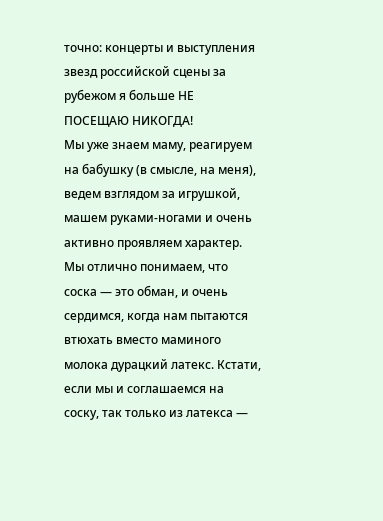точно: концерты и выступления звезд российской сцены за рубежом я больше НЕ ПОСЕЩАЮ НИКОГДА!
Мы уже знаем маму, реагируем на бабушку (в смысле, на меня), ведем взглядом за игрушкой, машем руками-ногами и очень активно проявляем характер. Мы отлично понимаем, что соска — это обман, и очень сердимся, когда нам пытаются втюхать вместо маминого молока дурацкий латекс. Кстати, если мы и соглашаемся на соску, так только из латекса —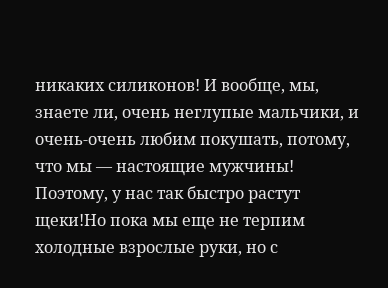никаких силиконов! И вообще, мы, знаете ли, очень неглупые мальчики, и очень-очень любим покушать, потому, что мы — настоящие мужчины! Поэтому, у нас так быстро растут щеки!Но пока мы еще не терпим холодные взрослые руки, но с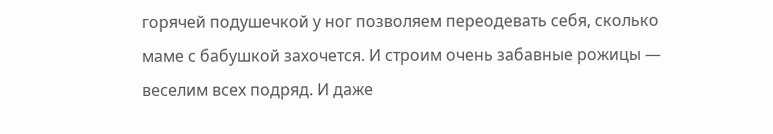горячей подушечкой у ног позволяем переодевать себя, сколько маме с бабушкой захочется. И строим очень забавные рожицы — веселим всех подряд. И даже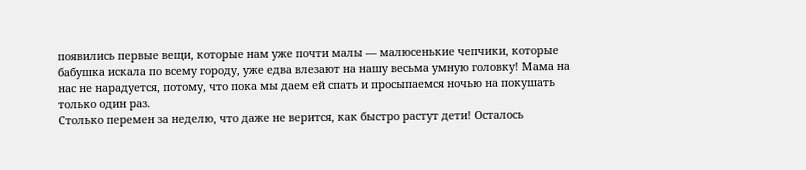появились первые вещи, которые нам уже почти малы — малюсенькие чепчики, которые бабушка искала по всему городу, уже едва влезают на нашу весьма умную головку! Мама на нас не нарадуется, потому, что пока мы даем ей спать и просыпаемся ночью на покушать только один раз.
Столько перемен за неделю, что даже не верится, как быстро растут дети! Осталось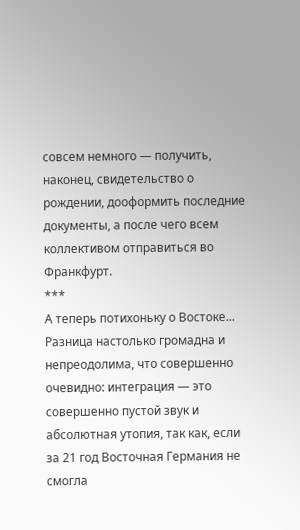совсем немного — получить, наконец, свидетельство о рождении, дооформить последние документы, а после чего всем коллективом отправиться во Франкфурт.
***
А теперь потихоньку о Востоке...
Разница настолько громадна и непреодолима, что совершенно очевидно: интеграция — это совершенно пустой звук и абсолютная утопия, так как, если за 21 год Восточная Германия не смогла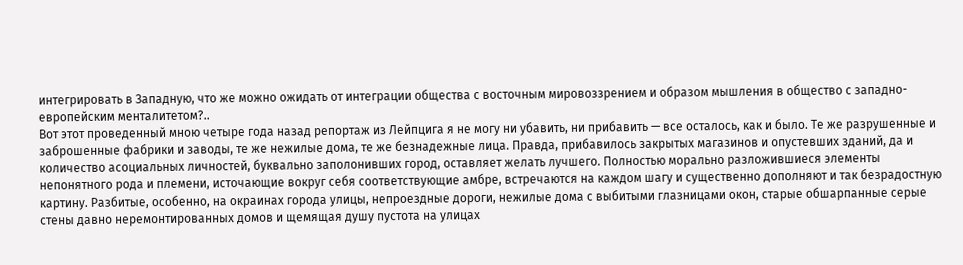интегрировать в Западную, что же можно ожидать от интеграции общества с восточным мировоззрением и образом мышления в общество с западно-европейским менталитетом?..
Вот этот проведенный мною четыре года назад репортаж из Лейпцига я не могу ни убавить, ни прибавить — все осталось, как и было. Те же разрушенные и заброшенные фабрики и заводы, те же нежилые дома, те же безнадежные лица. Правда, прибавилось закрытых магазинов и опустевших зданий, да и количество асоциальных личностей, буквально заполонивших город, оставляет желать лучшего. Полностью морально разложившиеся элементы непонятного рода и племени, источающие вокруг себя соответствующие амбре, встречаются на каждом шагу и существенно дополняют и так безрадостную картину. Разбитые, особенно, на окраинах города улицы, непроездные дороги, нежилые дома с выбитыми глазницами окон, старые обшарпанные серые стены давно неремонтированных домов и щемящая душу пустота на улицах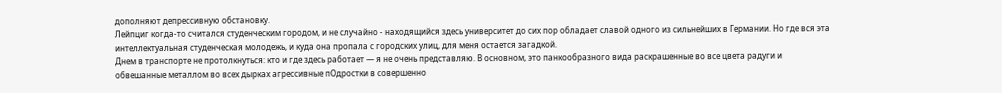дополняют депрессивную обстановку.
Лейпциг когда-то считался студенческим городом, и не случайно - находящийся здесь университет до сих пор обладает славой одного из сильнейших в Германии. Но где вся эта интеллектуальная студенческая молодежь, и куда она пропала с городских улиц, для меня остается загадкой.
Днем в транспорте не протолкнуться: кто и где здесь работает — я не очень представляю. В основном, это панкообразного вида раскрашенные во все цвета радуги и обвешанные металлом во всех дырках агрессивные пОдростки в совершенно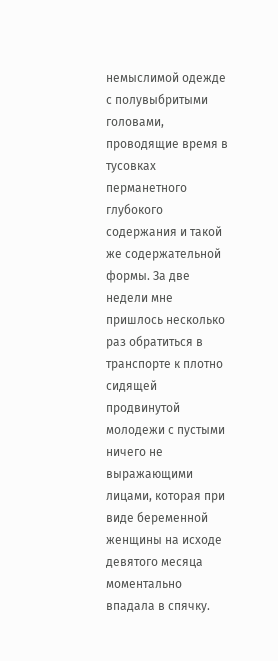немыслимой одежде с полувыбритыми головами, проводящие время в тусовках перманетного глубокого содержания и такой же содержательной формы. За две недели мне пришлось несколько раз обратиться в транспорте к плотно сидящей продвинутой молодежи с пустыми ничего не выражающими лицами, которая при виде беременной женщины на исходе девятого месяца моментально впадала в спячку.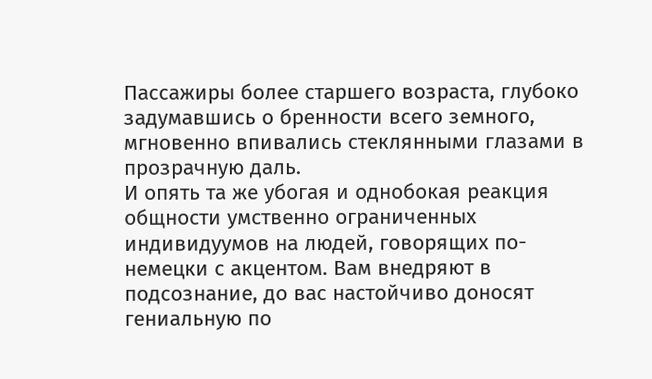Пассажиры более старшего возраста, глубоко задумавшись о бренности всего земного, мгновенно впивались стеклянными глазами в прозрачную даль.
И опять та же убогая и однобокая реакция общности умственно ограниченных индивидуумов на людей, говорящих по-немецки с акцентом. Вам внедряют в подсознание, до вас настойчиво доносят гениальную по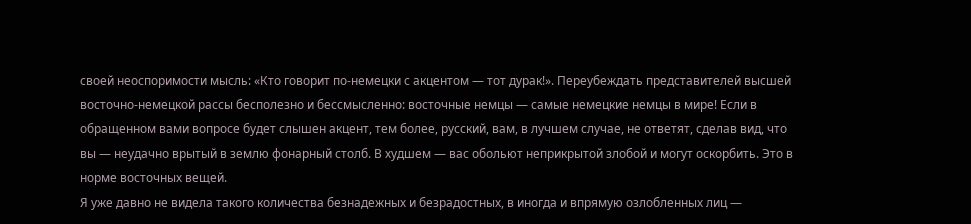своей неоспоримости мысль: «Кто говорит по-немецки с акцентом — тот дурак!». Переубеждать представителей высшей восточно-немецкой рассы бесполезно и бессмысленно: восточные немцы — самые немецкие немцы в мире! Если в обращенном вами вопросе будет слышен акцент, тем более, русский, вам, в лучшем случае, не ответят, сделав вид, что вы — неудачно врытый в землю фонарный столб. В худшем — вас обольют неприкрытой злобой и могут оскорбить. Это в норме восточных вещей.
Я уже давно не видела такого количества безнадежных и безрадостных, в иногда и впрямую озлобленных лиц —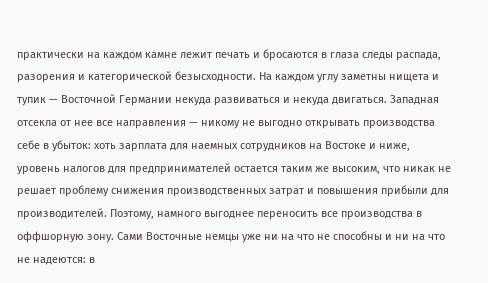практически на каждом камне лежит печать и бросаются в глаза следы распада, разорения и категорической безысходности. На каждом углу заметны нищета и тупик — Восточной Германии некуда развиваться и некуда двигаться. Западная отсекла от нее все направления — никому не выгодно открывать производства себе в убыток: хоть зарплата для наемных сотрудников на Востоке и ниже, уровень налогов для предпринимателей остается таким же высоким, что никак не решает проблему снижения производственных затрат и повышения прибыли для производителей. Поэтому, намного выгоднее переносить все производства в оффшорную зону. Сами Восточные немцы уже ни на что не способны и ни на что не надеются: в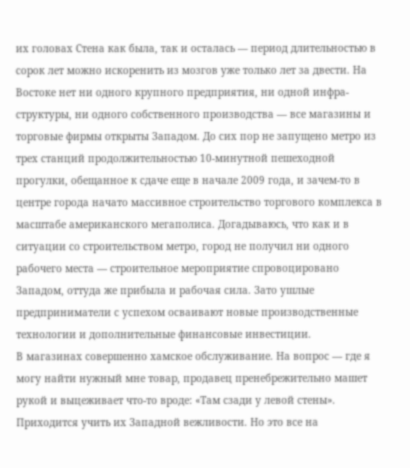их головах Стена как была, так и осталась — период длительностью в сорок лет можно искоренить из мозгов уже только лет за двести. На Востоке нет ни одного крупного предприятия, ни одной инфра-структуры, ни одного собственного производства — все магазины и торговые фирмы открыты Западом. До сих пор не запущено метро из трех станций продолжительностью 10-минутной пешеходной прогулки, обещанное к сдаче еще в начале 2009 года, и зачем-то в центре города начато массивное строительство торгового комплекса в масштабе американского мегаполиса. Догадываюсь, что как и в ситуации со строительством метро, город не получил ни одного рабочего места — строительное мероприятие спровоцировано Западом, оттуда же прибыла и рабочая сила. Зато ушлые предприниматели с успехом осваивают новые производственные технологии и дополнительные финансовые инвестиции.
В магазинах совершенно хамское обслуживание. На вопрос — где я могу найти нужный мне товар, продавец пренебрежительно машет рукой и выцеживает что-то вроде: «Там сзади у левой стены». Приходится учить их Западной вежливости. Но это все на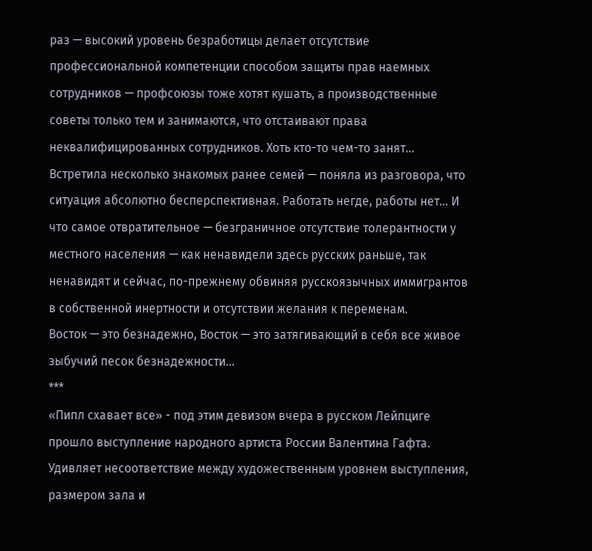раз — высокий уровень безработицы делает отсутствие профессиональной компетенции способом защиты прав наемных сотрудников — профсоюзы тоже хотят кушать, а производственные советы только тем и занимаются, что отстаивают права неквалифицированных сотрудников. Хоть кто-то чем-то занят...
Встретила несколько знакомых ранее семей — поняла из разговора, что ситуация абсолютно бесперспективная. Работать негде, работы нет... И что самое отвратительное — безграничное отсутствие толерантности у местного населения — как ненавидели здесь русских раньше, так ненавидят и сейчас, по-прежнему обвиняя русскоязычных иммигрантов в собственной инертности и отсутствии желания к переменам.
Восток — это безнадежно, Восток — это затягивающий в себя все живое зыбучий песок безнадежности...
***
«Пипл схавает все» - под этим девизом вчера в русском Лейпциге прошло выступление народного артиста России Валентина Гафта. Удивляет несоответствие между художественным уровнем выступления, размером зала и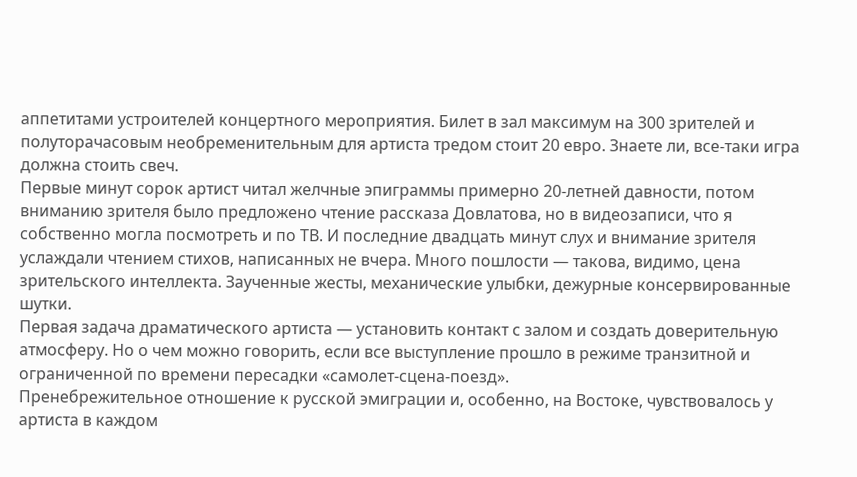аппетитами устроителей концертного мероприятия. Билет в зал максимум на 300 зрителей и полуторачасовым необременительным для артиста тредом стоит 20 евро. Знаете ли, все-таки игра должна стоить свеч.
Первые минут сорок артист читал желчные эпиграммы примерно 20-летней давности, потом вниманию зрителя было предложено чтение рассказа Довлатова, но в видеозаписи, что я собственно могла посмотреть и по ТВ. И последние двадцать минут слух и внимание зрителя услаждали чтением стихов, написанных не вчера. Много пошлости — такова, видимо, цена зрительского интеллекта. Заученные жесты, механические улыбки, дежурные консервированные шутки.
Первая задача драматического артиста — установить контакт с залом и создать доверительную атмосферу. Но о чем можно говорить, если все выступление прошло в режиме транзитной и ограниченной по времени пересадки «самолет-сцена-поезд».
Пренебрежительное отношение к русской эмиграции и, особенно, на Востоке, чувствовалось у артиста в каждом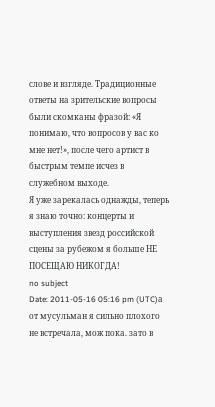слове и взгляде. Традиционные ответы на зрительские вопросы были скомканы фразой: «Я понимаю, что вопросов у вас ко мне нет!», после чего артист в быстрым темпе исчез в служебном выходе.
Я уже зарекалась однажды, теперь я знаю точно: концерты и выступления звезд российской сцены за рубежом я больше НЕ ПОСЕЩАЮ НИКОГДА!
no subject
Date: 2011-05-16 05:16 pm (UTC)а от мусульман я сильно плохого не встречала, мож пока. зато в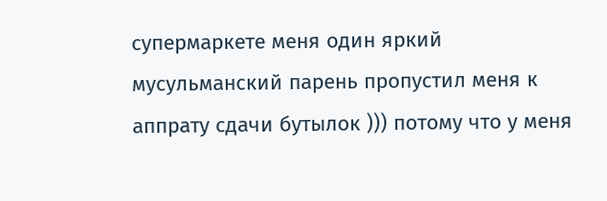супермаркете меня один яркий мусульманский парень пропустил меня к аппрату сдачи бутылок ))) потому что у меня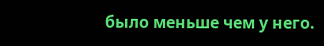было меньше чем у него.